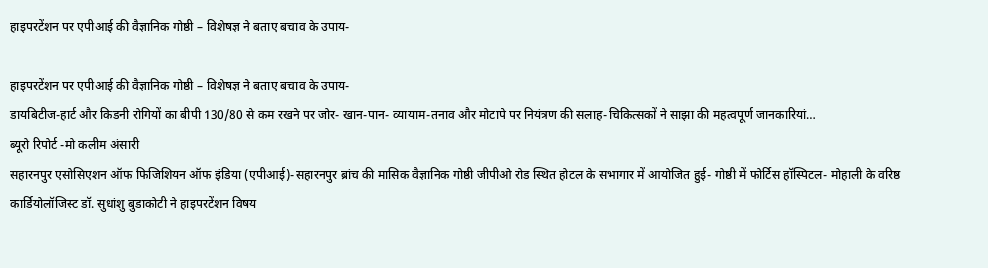हाइपरटेंशन पर एपीआई की वैज्ञानिक गोष्ठी – विशेषज्ञ ने बताए बचाव के उपाय-

हाइपरटेंशन पर एपीआई की वैज्ञानिक गोष्ठी – विशेषज्ञ ने बताए बचाव के उपाय-
डायबिटीज-हार्ट और किडनी रोगियों का बीपी 130/80 से कम रखने पर जोर- खान-पान- व्यायाम-तनाव और मोटापे पर नियंत्रण की सलाह-चिकित्सकों ने साझा की महत्वपूर्ण जानकारियां…
ब्यूरो रिपोर्ट -मो कलीम अंसारी
सहारनपुर एसोसिएशन ऑफ फिजिशियन ऑफ इंडिया (एपीआई)-सहारनपुर ब्रांच की मासिक वैज्ञानिक गोष्ठी जीपीओ रोड स्थित होटल के सभागार में आयोजित हुई- गोष्ठी में फोर्टिस हॉस्पिटल- मोहाली के वरिष्ठ कार्डियोलॉजिस्ट डॉ. सुधांशु बुडाकोटी ने हाइपरटेंशन विषय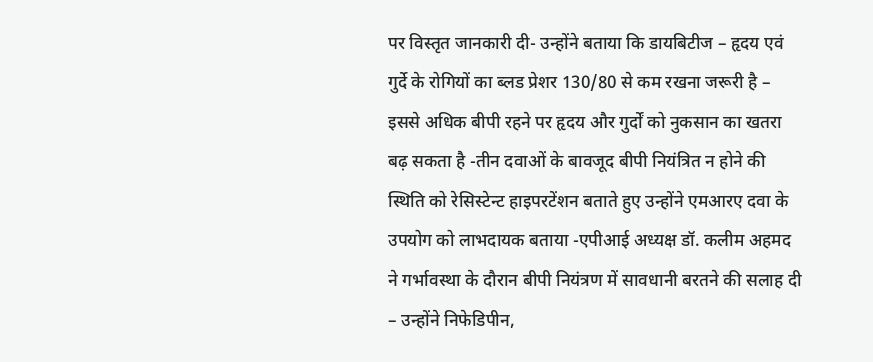पर विस्तृत जानकारी दी- उन्होंने बताया कि डायबिटीज – हृदय एवं गुर्दे के रोगियों का ब्लड प्रेशर 130/80 से कम रखना जरूरी है – इससे अधिक बीपी रहने पर हृदय और गुर्दों को नुकसान का खतरा बढ़ सकता है -तीन दवाओं के बावजूद बीपी नियंत्रित न होने की स्थिति को रेसिस्टेन्ट हाइपरटेंशन बताते हुए उन्होंने एमआरए दवा के उपयोग को लाभदायक बताया -एपीआई अध्यक्ष डॉ. कलीम अहमद ने गर्भावस्था के दौरान बीपी नियंत्रण में सावधानी बरतने की सलाह दी – उन्होंने निफेडिपीन,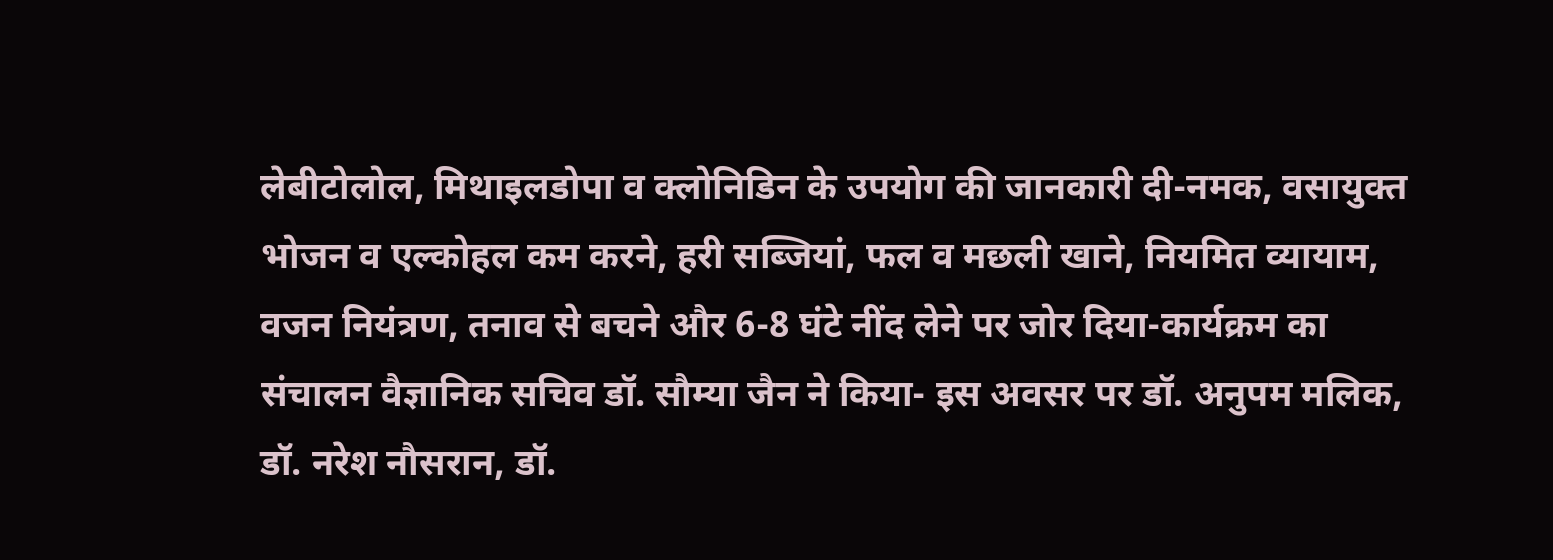लेबीटोलोल, मिथाइलडोपा व क्लोनिडिन के उपयोग की जानकारी दी-नमक, वसायुक्त भोजन व एल्कोहल कम करने, हरी सब्जियां, फल व मछली खाने, नियमित व्यायाम, वजन नियंत्रण, तनाव से बचने और 6-8 घंटे नींद लेने पर जोर दिया-कार्यक्रम का संचालन वैज्ञानिक सचिव डॉ. सौम्या जैन ने किया- इस अवसर पर डॉ. अनुपम मलिक, डॉ. नरेश नौसरान, डॉ.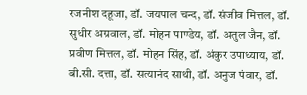रजनीश दहूजा, डॉ. जयपाल चन्द, डॉ. संजीव मित्तल, डॉ. सुधीर अग्रवाल, डॉ. मोहन पाण्डेय, डॉ. अतुल जैन, डॉ. प्रवीण मित्तल, डॉ. मोहन सिंह, डॉ. अंकुर उपाध्याय, डॉ. बी.सी. दत्ता, डॉ. सत्यानंद साथी, डॉ. अनुज पंवार, डॉ.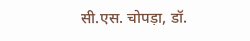सी.एस. चोपड़ा, डॉ.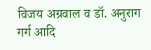विजय अग्रवाल व डॉ. अनुराग गर्ग आदि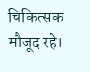चिकित्सक मौजूद रहे।